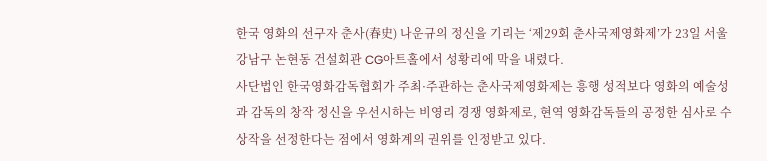한국 영화의 선구자 춘사(春史) 나운규의 정신을 기리는 ‘제29회 춘사국제영화제’가 23일 서울 강남구 논현동 건설회관 CG아트홀에서 성황리에 막을 내렸다.
사단법인 한국영화감독협회가 주최·주관하는 춘사국제영화제는 흥행 성적보다 영화의 예술성과 감독의 창작 정신을 우선시하는 비영리 경쟁 영화제로, 현역 영화감독들의 공정한 심사로 수상작을 선정한다는 점에서 영화계의 권위를 인정받고 있다.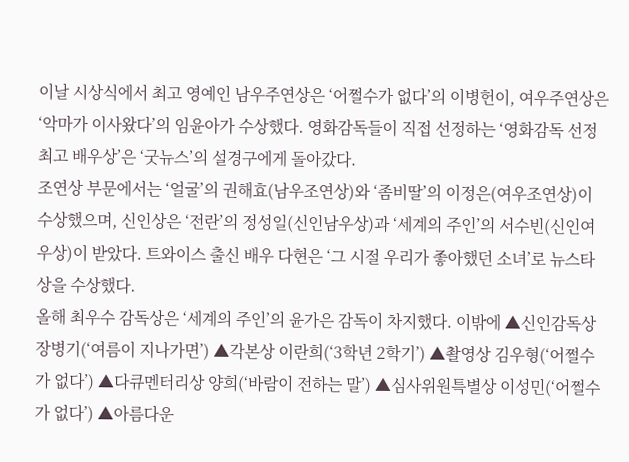이날 시상식에서 최고 영예인 남우주연상은 ‘어쩔수가 없다’의 이병헌이, 여우주연상은 ‘악마가 이사왔다’의 임윤아가 수상했다. 영화감독들이 직접 선정하는 ‘영화감독 선정 최고 배우상’은 ‘굿뉴스’의 설경구에게 돌아갔다.
조연상 부문에서는 ‘얼굴’의 권해효(남우조연상)와 ‘좀비딸’의 이정은(여우조연상)이 수상했으며, 신인상은 ‘전란’의 정성일(신인남우상)과 ‘세계의 주인’의 서수빈(신인여우상)이 받았다. 트와이스 출신 배우 다현은 ‘그 시절 우리가 좋아했던 소녀’로 뉴스타상을 수상했다.
올해 최우수 감독상은 ‘세계의 주인’의 윤가은 감독이 차지했다. 이밖에 ▲신인감독상 장병기(‘여름이 지나가면’) ▲각본상 이란희(‘3학년 2학기’) ▲촬영상 김우형(‘어쩔수가 없다’) ▲다큐멘터리상 양희(‘바람이 전하는 말’) ▲심사위원특별상 이성민(‘어쩔수가 없다’) ▲아름다운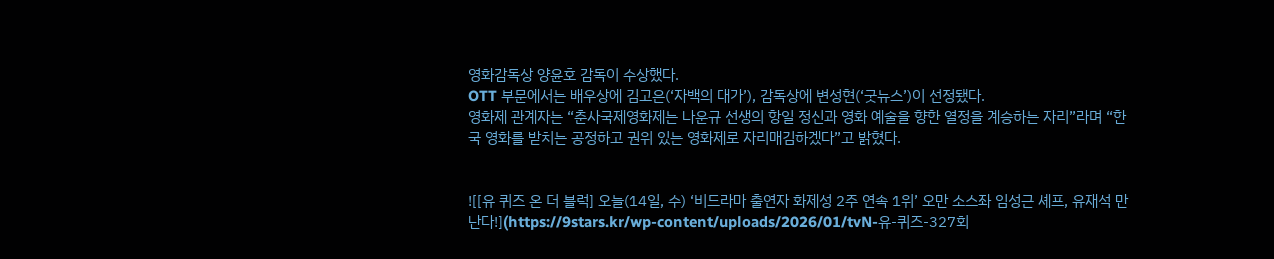영화감독상 양윤호 감독이 수상했다.
OTT 부문에서는 배우상에 김고은(‘자백의 대가’), 감독상에 변성현(‘굿뉴스’)이 선정됐다.
영화제 관계자는 “춘사국제영화제는 나운규 선생의 항일 정신과 영화 예술을 향한 열정을 계승하는 자리”라며 “한국 영화를 받치는 공정하고 권위 있는 영화제로 자리매김하겠다”고 밝혔다.


![[유 퀴즈 온 더 블럭] 오늘(14일, 수) ‘비드라마 출연자 화제성 2주 연속 1위’ 오만 소스좌 임성근 셰프, 유재석 만난다!](https://9stars.kr/wp-content/uploads/2026/01/tvN-유-퀴즈-327회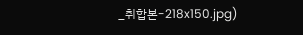_취합본-218x150.jpg)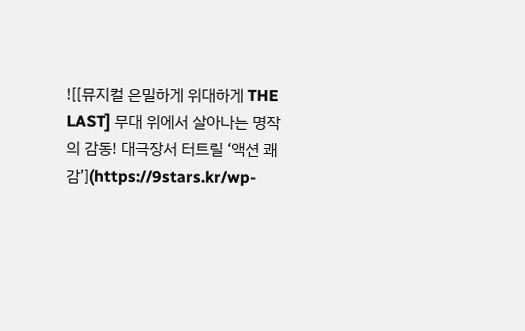![[뮤지컬 은밀하게 위대하게 THE LAST] 무대 위에서 살아나는 명작의 감동! 대극장서 터트릴 ‘액션 쾌감’](https://9stars.kr/wp-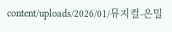content/uploads/2026/01/뮤지컬-은밀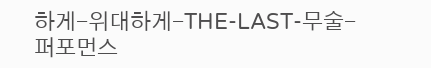하게-위대하게-THE-LAST-무술-퍼포먼스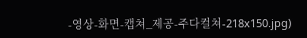-영상-화면-캡쳐_제공-주다컬쳐-218x150.jpg)